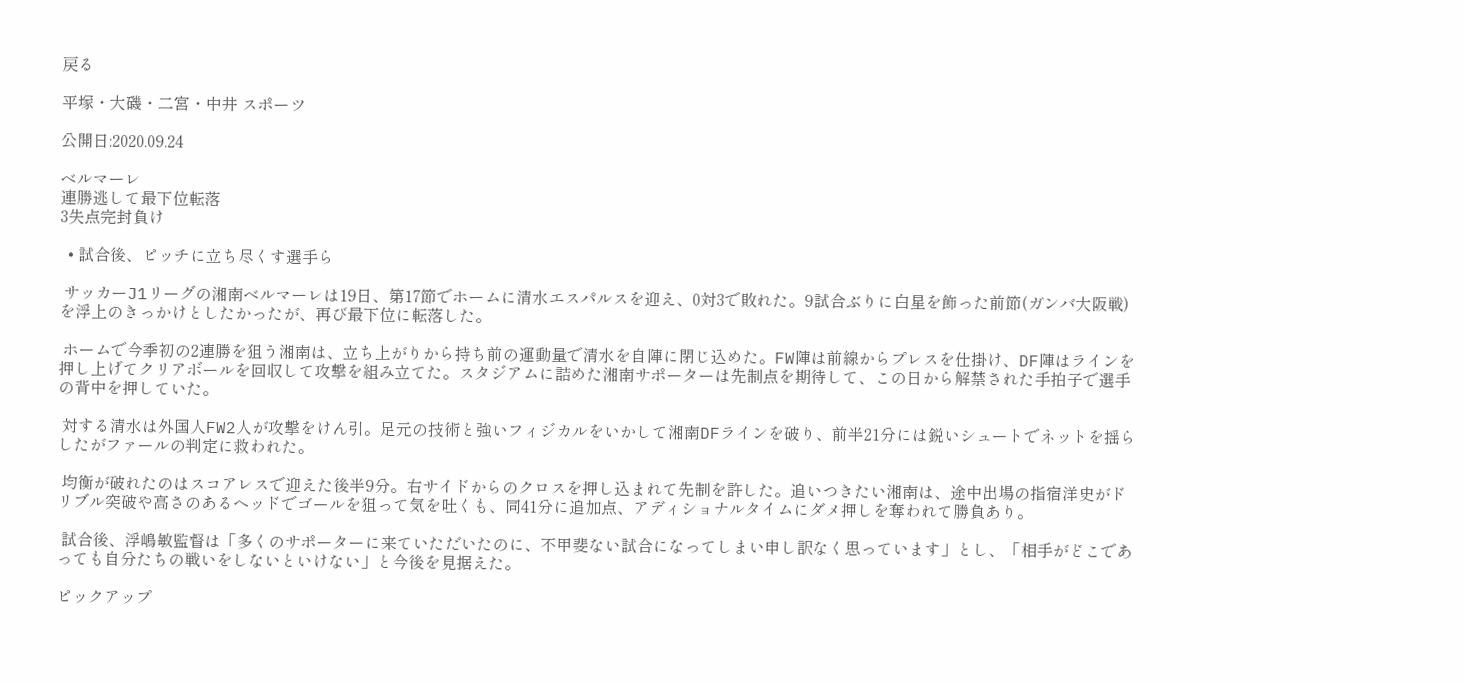戻る

平塚・大磯・二宮・中井 スポーツ

公開日:2020.09.24

ベルマーレ
連勝逃して最下位転落
3失点完封負け

  • 試合後、ピッチに立ち尽くす選手ら

 サッカーJ1リーグの湘南ベルマーレは19日、第17節でホームに清水エスパルスを迎え、0対3で敗れた。9試合ぶりに白星を飾った前節(ガンバ大阪戦)を浮上のきっかけとしたかったが、再び最下位に転落した。

 ホームで今季初の2連勝を狙う湘南は、立ち上がりから持ち前の運動量で清水を自陣に閉じ込めた。FW陣は前線からプレスを仕掛け、DF陣はラインを押し上げてクリアボールを回収して攻撃を組み立てた。スタジアムに詰めた湘南サポーターは先制点を期待して、この日から解禁された手拍子で選手の背中を押していた。

 対する清水は外国人FW2人が攻撃をけん引。足元の技術と強いフィジカルをいかして湘南DFラインを破り、前半21分には鋭いシュートでネットを揺らしたがファールの判定に救われた。

 均衡が破れたのはスコアレスで迎えた後半9分。右サイドからのクロスを押し込まれて先制を許した。追いつきたい湘南は、途中出場の指宿洋史がドリブル突破や高さのあるヘッドでゴールを狙って気を吐くも、同41分に追加点、アディショナルタイムにダメ押しを奪われて勝負あり。

 試合後、浮嶋敏監督は「多くのサポーターに来ていただいたのに、不甲斐ない試合になってしまい申し訳なく思っています」とし、「相手がどこであっても自分たちの戦いをしないといけない」と今後を見据えた。

ピックアップ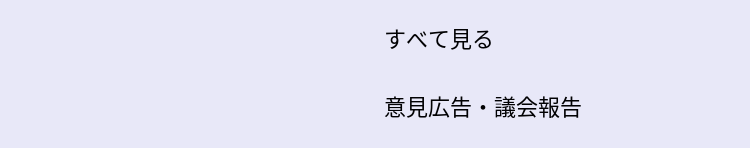すべて見る

意見広告・議会報告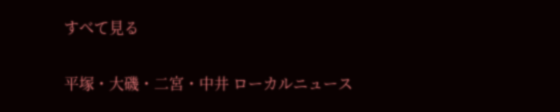すべて見る

平塚・大磯・二宮・中井 ローカルニュース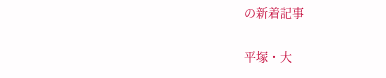の新着記事

平塚・大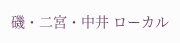磯・二宮・中井 ローカル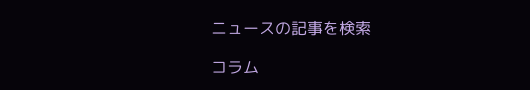ニュースの記事を検索

コラム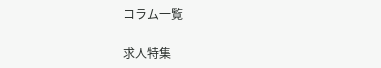コラム一覧

求人特集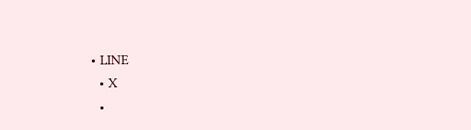• LINE
  • X
  •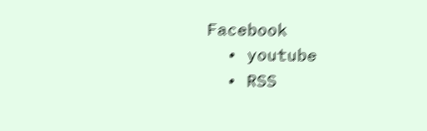Facebook
  • youtube
  • RSS